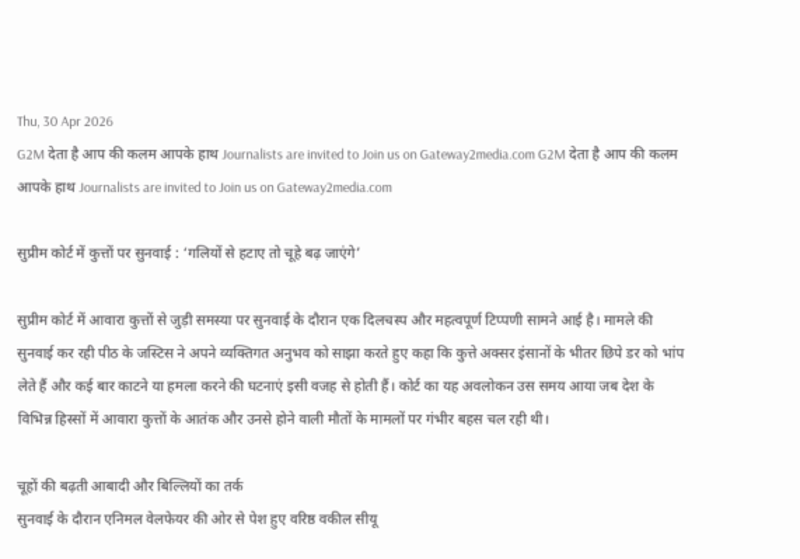Thu, 30 Apr 2026
G2M देता है आप की कलम आपके हाथ Journalists are invited to Join us on Gateway2media.com G2M देता है आप की कलम आपके हाथ Journalists are invited to Join us on Gateway2media.com

सुप्रीम कोर्ट में कुत्तों पर सुनवाई : ‘गलियों से हटाए तो चूहे बढ़ जाएंगे’

सुप्रीम कोर्ट में आवारा कुत्तों से जुड़ी समस्या पर सुनवाई के दौरान एक दिलचस्प और महत्वपूर्ण टिप्पणी सामने आई है। मामले की सुनवाई कर रही पीठ के जस्टिस ने अपने व्यक्तिगत अनुभव को साझा करते हुए कहा कि कुत्ते अक्सर इंसानों के भीतर छिपे डर को भांप लेते हैं और कई बार काटने या हमला करने की घटनाएं इसी वजह से होती हैं। कोर्ट का यह अवलोकन उस समय आया जब देश के विभिन्न हिस्सों में आवारा कुत्तों के आतंक और उनसे होने वाली मौतों के मामलों पर गंभीर बहस चल रही थी।

चूहों की बढ़ती आबादी और बिल्लियों का तर्क
सुनवाई के दौरान एनिमल वेलफेयर की ओर से पेश हुए वरिष्ठ वकील सीयू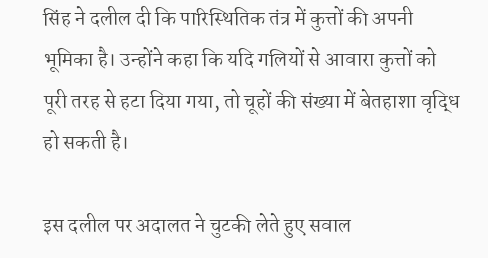सिंह ने दलील दी कि पारिस्थितिक तंत्र में कुत्तों की अपनी भूमिका है। उन्होंने कहा कि यदि गलियों से आवारा कुत्तों को पूरी तरह से हटा दिया गया, तो चूहों की संख्या में बेतहाशा वृद्धि हो सकती है।

इस दलील पर अदालत ने चुटकी लेते हुए सवाल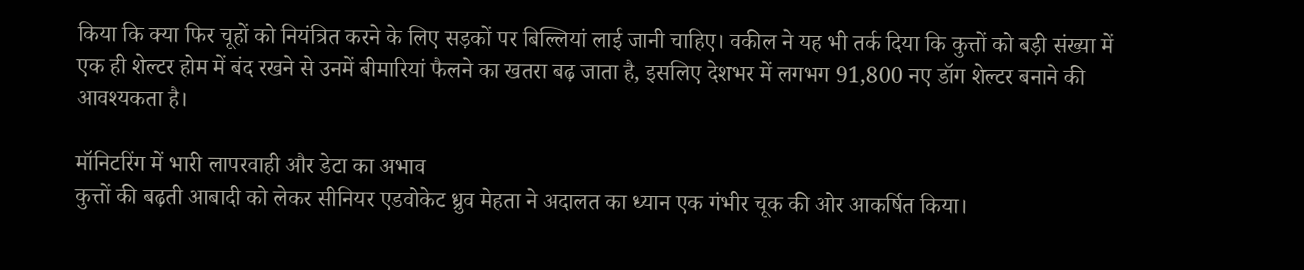किया कि क्या फिर चूहों को नियंत्रित करने के लिए सड़कों पर बिल्लियां लाई जानी चाहिए। वकील ने यह भी तर्क दिया कि कुत्तों को बड़ी संख्या में एक ही शेल्टर होम में बंद रखने से उनमें बीमारियां फैलने का खतरा बढ़ जाता है, इसलिए देशभर में लगभग 91,800 नए डॉग शेल्टर बनाने की आवश्यकता है।

मॉनिटरिंग में भारी लापरवाही और डेटा का अभाव
कुत्तों की बढ़ती आबादी को लेकर सीनियर एडवोकेट ध्रुव मेहता ने अदालत का ध्यान एक गंभीर चूक की ओर आकर्षित किया।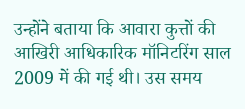उन्होंने बताया कि आवारा कुत्तों की आखिरी आधिकारिक मॉनिटरिंग साल 2009 में की गई थी। उस समय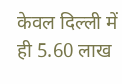केवल दिल्ली में ही 5.60 लाख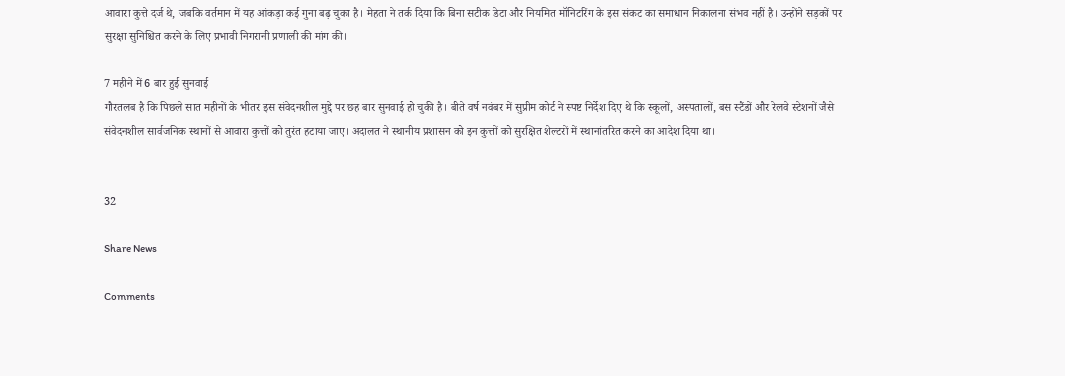आवारा कुत्ते दर्ज थे, जबकि वर्तमान में यह आंकड़ा कई गुना बढ़ चुका है। मेहता ने तर्क दिया कि बिना सटीक डेटा और नियमित मॉनिटरिंग के इस संकट का समाधान निकालना संभव नहीं है। उन्होंने सड़कों पर सुरक्षा सुनिश्चित करने के लिए प्रभावी निगरानी प्रणाली की मांग की।

7 महीने में 6 बार हुई सुनवाई
गौरतलब है कि पिछले सात महीनों के भीतर इस संवेदनशील मुद्दे पर छह बार सुनवाई हो चुकी है। बीते वर्ष नवंबर में सुप्रीम कोर्ट ने स्पष्ट निर्देश दिए थे कि स्कूलों, अस्पतालों, बस स्टैंडों और रेलवे स्टेशनों जैसे संवेदनशील सार्वजनिक स्थानों से आवारा कुत्तों को तुरंत हटाया जाए। अदालत ने स्थानीय प्रशासन को इन कुत्तों को सुरक्षित शेल्टरों में स्थानांतरित करने का आदेश दिया था।


32

Share News

Comments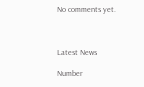No comments yet.



Latest News

Number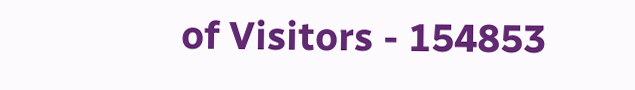of Visitors - 154853